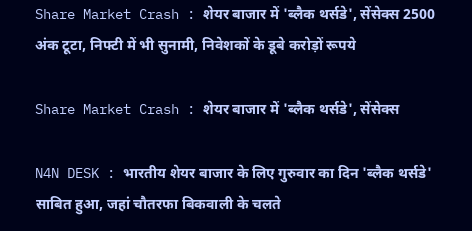Share Market Crash : शेयर बाजार में 'ब्लैक थर्सडे', सेंसेक्स 2500 अंक टूटा, निफ्टी में भी सुनामी, निवेशकों के डूबे करोड़ों रूपये

Share Market Crash : शेयर बाजार में 'ब्लैक थर्सडे', सेंसेक्स

N4N DESK : भारतीय शेयर बाजार के लिए गुरुवार का दिन 'ब्लैक थर्सडे' साबित हुआ, जहां चौतरफा बिकवाली के चलते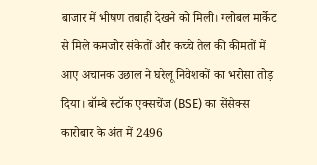बाजार में भीषण तबाही देखने को मिली। ग्लोबल मार्केट से मिले कमजोर संकेतों और कच्चे तेल की कीमतों में आए अचानक उछाल ने घरेलू निवेशकों का भरोसा तोड़ दिया। बॉम्बे स्टॉक एक्सचेंज (BSE) का सेंसेक्स कारोबार के अंत में 2496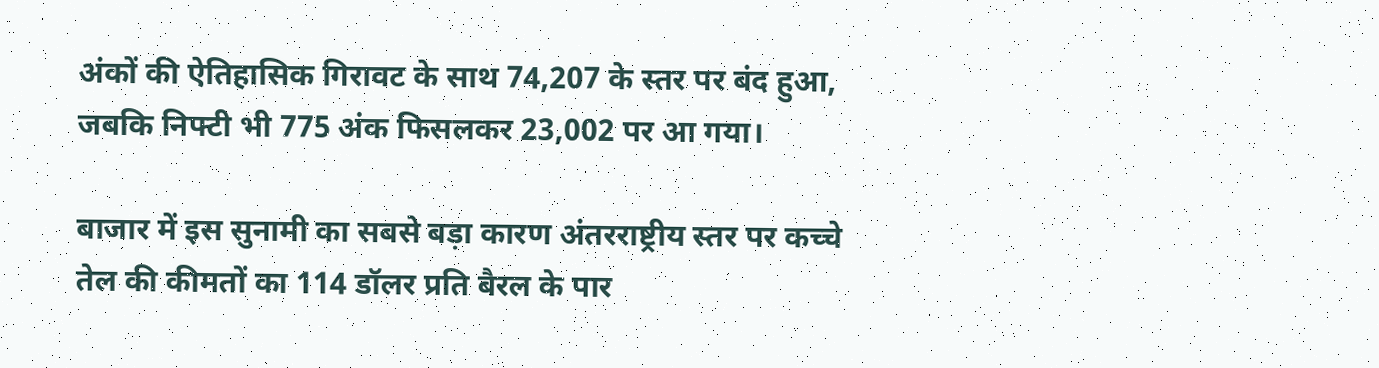अंकों की ऐतिहासिक गिरावट के साथ 74,207 के स्तर पर बंद हुआ, जबकि निफ्टी भी 775 अंक फिसलकर 23,002 पर आ गया।

बाजार में इस सुनामी का सबसे बड़ा कारण अंतरराष्ट्रीय स्तर पर कच्चे तेल की कीमतों का 114 डॉलर प्रति बैरल के पार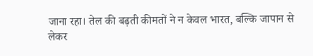जाना रहा। तेल की बढ़ती कीमतों ने न केवल भारत, बल्कि जापान से लेकर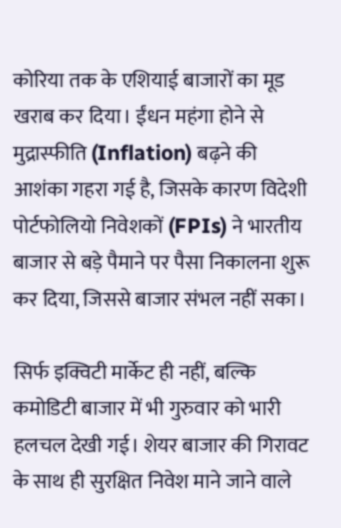कोरिया तक के एशियाई बाजारों का मूड खराब कर दिया। ईंधन महंगा होने से मुद्रास्फीति (Inflation) बढ़ने की आशंका गहरा गई है, जिसके कारण विदेशी पोर्टफोलियो निवेशकों (FPIs) ने भारतीय बाजार से बड़े पैमाने पर पैसा निकालना शुरू कर दिया, जिससे बाजार संभल नहीं सका।

सिर्फ इक्विटी मार्केट ही नहीं, बल्कि कमोडिटी बाजार में भी गुरुवार को भारी हलचल देखी गई। शेयर बाजार की गिरावट के साथ ही सुरक्षित निवेश माने जाने वाले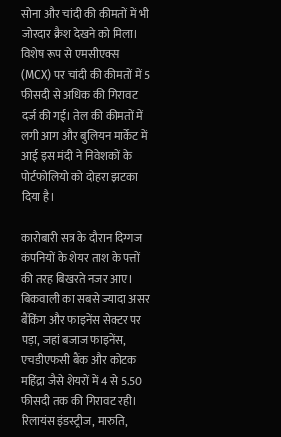सोना और चांदी की कीमतों में भी जोरदार क्रैश देखने को मिला। विशेष रूप से एमसीएक्स (MCX) पर चांदी की कीमतों में 5 फीसदी से अधिक की गिरावट दर्ज की गई। तेल की कीमतों में लगी आग और बुलियन मार्केट में आई इस मंदी ने निवेशकों के पोर्टफोलियो को दोहरा झटका दिया है।

कारोबारी सत्र के दौरान दिग्गज कंपनियों के शेयर ताश के पत्तों की तरह बिखरते नजर आए। बिकवाली का सबसे ज्यादा असर बैंकिंग और फाइनेंस सेक्टर पर पड़ा, जहां बजाज फाइनेंस, एचडीएफसी बैंक और कोटक महिंद्रा जैसे शेयरों में 4 से 5.50 फीसदी तक की गिरावट रही। रिलायंस इंडस्ट्रीज, मारुति,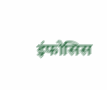इंफोसिस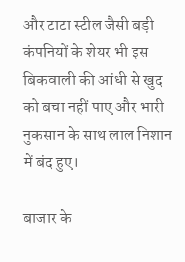और टाटा स्टील जैसी बड़ी कंपनियों के शेयर भी इस बिकवाली की आंधी से खुद को बचा नहीं पाए और भारी नुकसान के साथ लाल निशान में बंद हुए।

बाजार के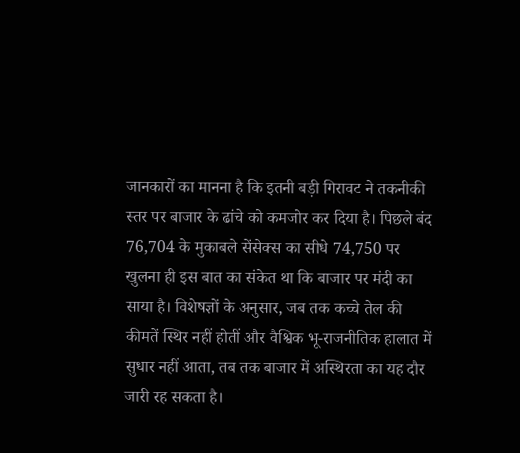जानकारों का मानना है कि इतनी बड़ी गिरावट ने तकनीकी स्तर पर बाजार के ढांचे को कमजोर कर दिया है। पिछले बंद 76,704 के मुकाबले सेंसेक्स का सीधे 74,750 पर खुलना ही इस बात का संकेत था कि बाजार पर मंदी का साया है। विशेषज्ञों के अनुसार, जब तक कच्चे तेल की कीमतें स्थिर नहीं होतीं और वैश्विक भू-राजनीतिक हालात में सुधार नहीं आता, तब तक बाजार में अस्थिरता का यह दौर जारी रह सकता है।